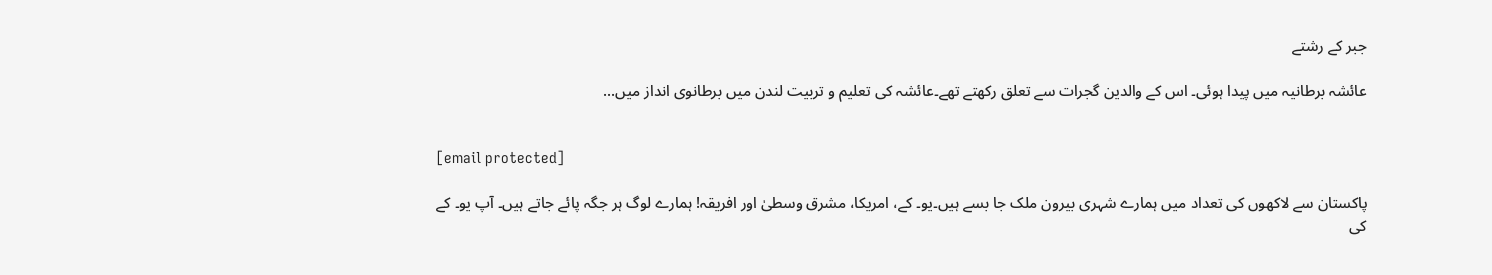جبر کے رشتے

عائشہ برطانیہ میں پیدا ہوئی۔ اس کے والدین گجرات سے تعلق رکھتے تھے۔عائشہ کی تعلیم و تربیت لندن میں برطانوی انداز میں...


[email protected]

پاکستان سے لاکھوں کی تعداد میں ہمارے شہری بیرون ملک جا بسے ہیں۔یو۔ کے، امریکا، مشرق وسطیٰ اور افریقہ! ہمارے لوگ ہر جگہ پائے جاتے ہیں۔ آپ یو۔ کے کی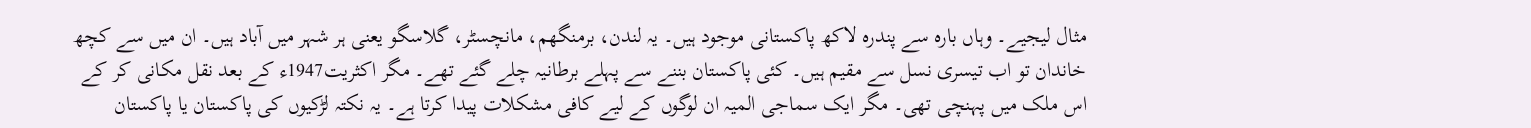مثال لیجیے۔ وہاں بارہ سے پندرہ لاکھ پاکستانی موجود ہیں۔ یہ لندن، برمنگھم، مانچسٹر، گلاسگو یعنی ہر شہر میں آباد ہیں۔ ان میں سے کچھ خاندان تو اب تیسری نسل سے مقیم ہیں۔ کئی پاکستان بننے سے پہلے برطانیہ چلے گئے تھے۔ مگر اکثریت1947ء کے بعد نقل مکانی کر کے اس ملک میں پہنچی تھی۔ مگر ایک سماجی المیہ ان لوگوں کے لیے کافی مشکلات پیدا کرتا ہے۔ یہ نکتہ لڑکیوں کی پاکستان یا پاکستان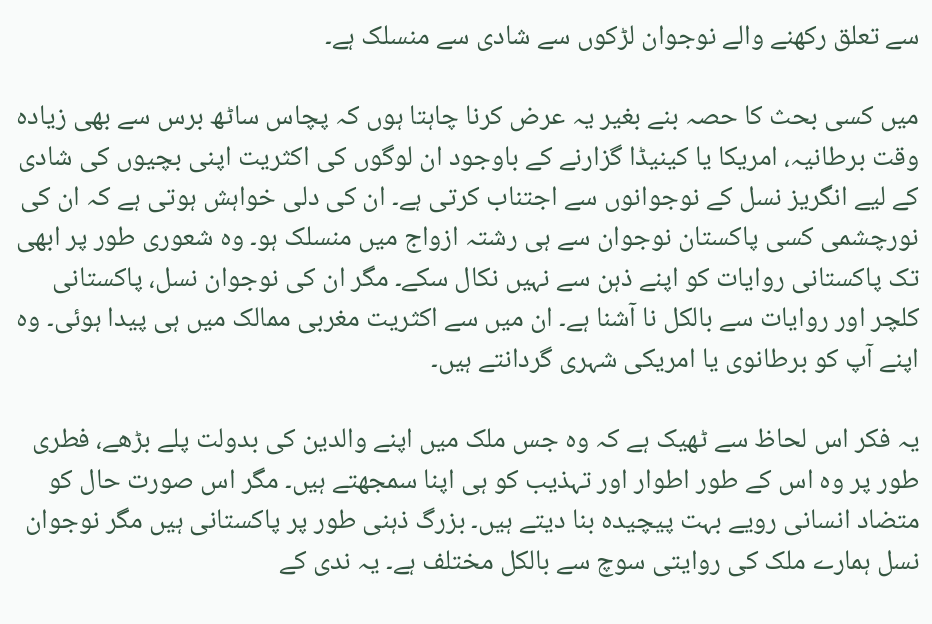سے تعلق رکھنے والے نوجوان لڑکوں سے شادی سے منسلک ہے۔

میں کسی بحث کا حصہ بنے بغیر یہ عرض کرنا چاہتا ہوں کہ پچاس ساٹھ برس سے بھی زیادہ وقت برطانیہ، امریکا یا کینیڈا گزارنے کے باوجود ان لوگوں کی اکثریت اپنی بچیوں کی شادی کے لیے انگریز نسل کے نوجوانوں سے اجتناب کرتی ہے۔ ان کی دلی خواہش ہوتی ہے کہ ان کی نورچشمی کسی پاکستان نوجوان سے ہی رشتہ ازواج میں منسلک ہو۔ وہ شعوری طور پر ابھی تک پاکستانی روایات کو اپنے ذہن سے نہیں نکال سکے۔ مگر ان کی نوجوان نسل، پاکستانی کلچر اور روایات سے بالکل نا آشنا ہے۔ ان میں سے اکثریت مغربی ممالک میں ہی پیدا ہوئی۔ وہ اپنے آپ کو برطانوی یا امریکی شہری گردانتے ہیں۔

یہ فکر اس لحاظ سے ٹھیک ہے کہ وہ جس ملک میں اپنے والدین کی بدولت پلے بڑھے، فطری طور پر وہ اس کے طور اطوار اور تہذیب کو ہی اپنا سمجھتے ہیں۔ مگر اس صورت حال کو متضاد انسانی رویے بہت پیچیدہ بنا دیتے ہیں۔ بزرگ ذہنی طور پر پاکستانی ہیں مگر نوجوان نسل ہمارے ملک کی روایتی سوچ سے بالکل مختلف ہے۔ یہ ندی کے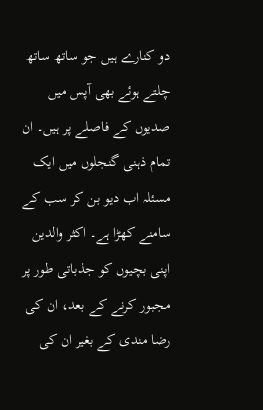دو کنارے ہیں جو ساتھ ساتھ چلتے ہوئے بھی آپس میں صدیوں کے فاصلے پر ہیں۔ ان تمام ذہنی گنجلوں میں ایک مسئلہ اب دیو بن کر سب کے سامنے کھڑا ہے۔ اکثر والدین اپنی بچیوں کو جذباتی طور پر مجبور کرنے کے بعد، ان کی رضا مندی کے بغیر ان کی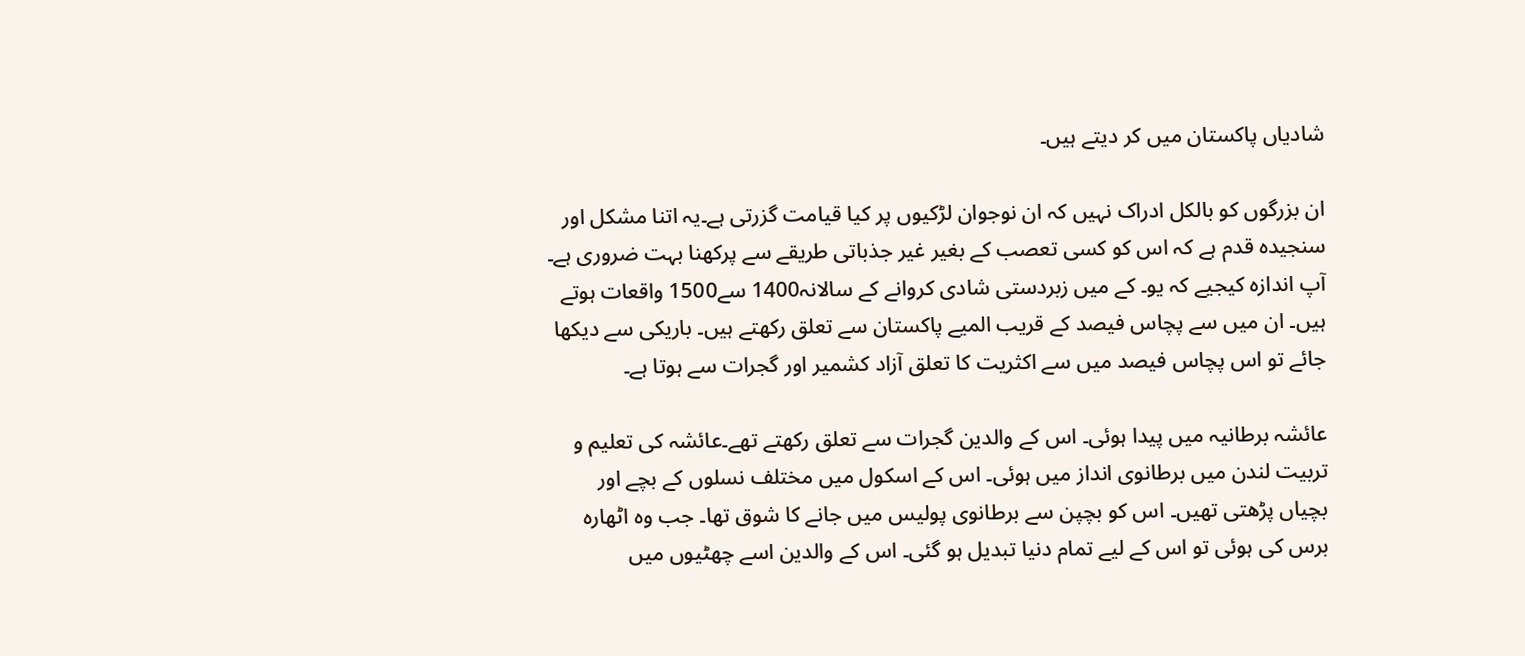شادیاں پاکستان میں کر دیتے ہیں۔

ان بزرگوں کو بالکل ادراک نہیں کہ ان نوجوان لڑکیوں پر کیا قیامت گزرتی ہے۔یہ اتنا مشکل اور سنجیدہ قدم ہے کہ اس کو کسی تعصب کے بغیر غیر جذباتی طریقے سے پرکھنا بہت ضروری ہے۔ آپ اندازہ کیجیے کہ یو۔ کے میں زبردستی شادی کروانے کے سالانہ1400 سے1500 واقعات ہوتے ہیں۔ ان میں سے پچاس فیصد کے قریب المیے پاکستان سے تعلق رکھتے ہیں۔ باریکی سے دیکھا جائے تو اس پچاس فیصد میں سے اکثریت کا تعلق آزاد کشمیر اور گجرات سے ہوتا ہے۔

عائشہ برطانیہ میں پیدا ہوئی۔ اس کے والدین گجرات سے تعلق رکھتے تھے۔عائشہ کی تعلیم و تربیت لندن میں برطانوی انداز میں ہوئی۔ اس کے اسکول میں مختلف نسلوں کے بچے اور بچیاں پڑھتی تھیں۔ اس کو بچپن سے برطانوی پولیس میں جانے کا شوق تھا۔ جب وہ اٹھارہ برس کی ہوئی تو اس کے لیے تمام دنیا تبدیل ہو گئی۔ اس کے والدین اسے چھٹیوں میں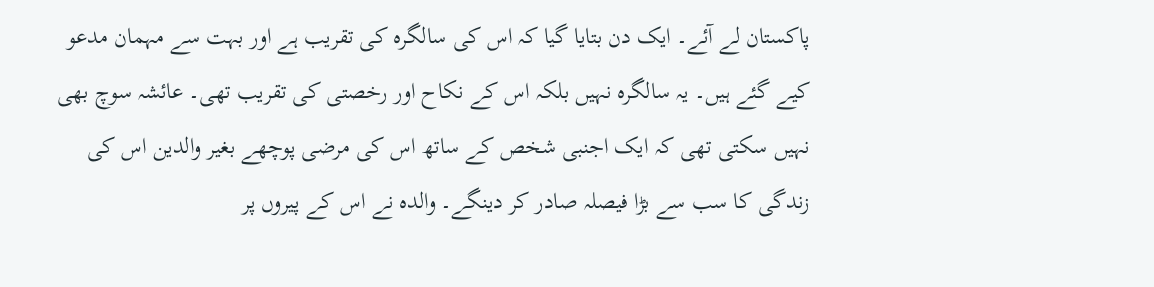پاکستان لے آئے۔ ایک دن بتایا گیا کہ اس کی سالگرہ کی تقریب ہے اور بہت سے مہمان مدعو کیے گئے ہیں۔ یہ سالگرہ نہیں بلکہ اس کے نکاح اور رخصتی کی تقریب تھی۔ عائشہ سوچ بھی نہیں سکتی تھی کہ ایک اجنبی شخص کے ساتھ اس کی مرضی پوچھے بغیر والدین اس کی زندگی کا سب سے بڑا فیصلہ صادر کر دینگے۔ والدہ نے اس کے پیروں پر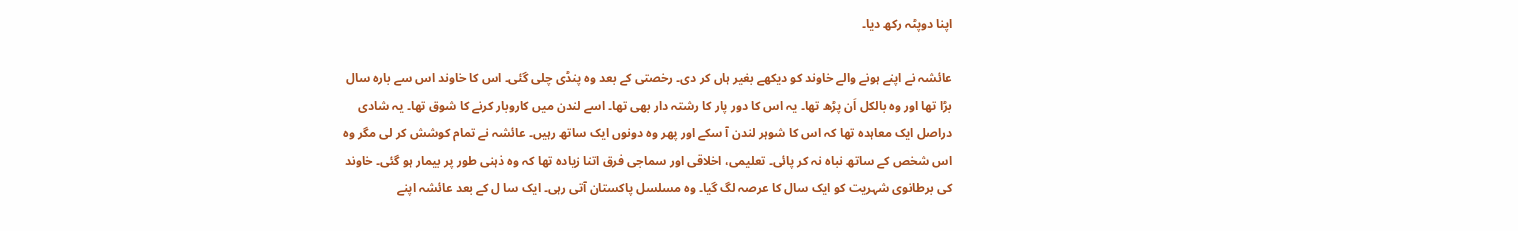اپنا دوپٹہ رکھ دیا۔

عائشہ نے اپنے ہونے والے خاوند کو دیکھے بغیر ہاں کر دی۔ رخصتی کے بعد وہ پنڈی چلی گئی۔ اس کا خاوند اس سے بارہ سال بڑا تھا اور وہ بالکل اَن پڑھ تھا۔ یہ اس کا دور پار کا رشتہ دار بھی تھا۔ اسے لندن میں کاروبار کرنے کا شوق تھا۔ یہ شادی دراصل ایک معاہدہ تھا کہ اس کا شوہر لندن آ سکے اور پھر وہ دونوں ایک ساتھ رہیں۔ عائشہ نے تمام کوشش کر لی مگر وہ اس شخص کے ساتھ نباہ نہ کر پائی۔ تعلیمی، اخلاقی اور سماجی فرق اتنا زیادہ تھا کہ وہ ذہنی طور پر بیمار ہو گئی۔ خاوند کی برطانوی شہریت کو ایک سال کا عرصہ لگ گیا۔ وہ مسلسل پاکستان آتی رہی۔ ایک سا ل کے بعد عائشہ اپنے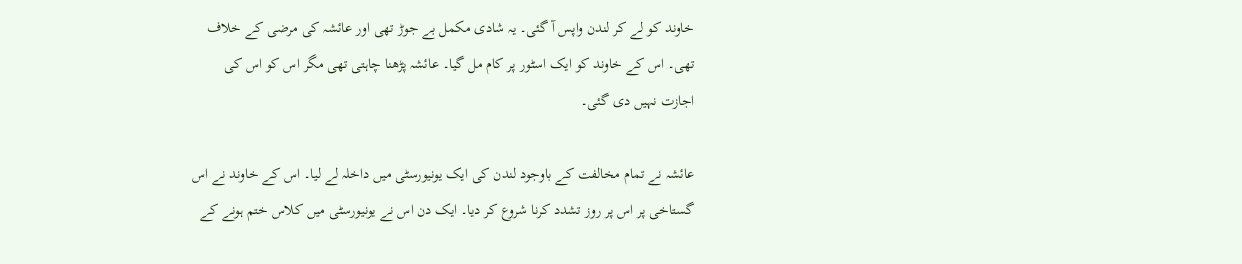خاوند کو لے کر لندن واپس آ گئی۔ یہ شادی مکمل بے جوڑ تھی اور عائشہ کی مرضی کے خلاف تھی۔ اس کے خاوند کو ایک اسٹور پر کام مل گیا۔ عائشہ پڑھنا چاہتی تھی مگر اس کو اس کی اجازت نہیں دی گئی۔

عائشہ نے تمام مخالفت کے باوجود لندن کی ایک یونیورسٹی میں داخلہ لے لیا۔ اس کے خاوند نے اس گستاخی پر اس پر روز تشدد کرنا شروع کر دیا۔ ایک دن اس نے یونیورسٹی میں کلاس ختم ہونے کے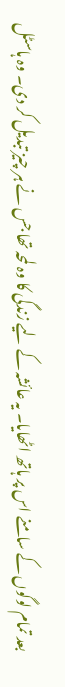بعد تمام لوگوں کے سامنے اس پر ہاتھ اٹھایا۔ یہ عائشہ کے لیے زندگی کا وہ لمحہ تھا جس نے ہر چیز تبدیل کر دی۔ وہ ہاسٹل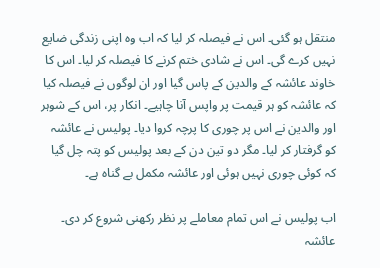منتقل ہو گئی۔ اس نے فیصلہ کر لیا کہ اب وہ اپنی زندگی ضایع نہیں کرے گی۔ اس نے شادی ختم کرنے کا فیصلہ کر لیا۔ اس کا خاوند عائشہ کے والدین کے پاس گیا اور ان لوگوں نے فیصلہ کیا کہ عائشہ کو ہر قیمت پر واپس آنا چاہیے۔ انکار پر، اس کے شوہر اور والدین نے اس پر چوری کا پرچہ کروا دیا۔ پولیس نے عائشہ کو گرفتار کر لیا۔ مگر دو تین دن کے بعد پولیس کو پتہ چل گیا کہ کوئی چوری نہیں ہوئی اور عائشہ مکمل بے گناہ ہے۔

اب پولیس نے اس تمام معاملے پر نظر رکھنی شروع کر دی۔ عائشہ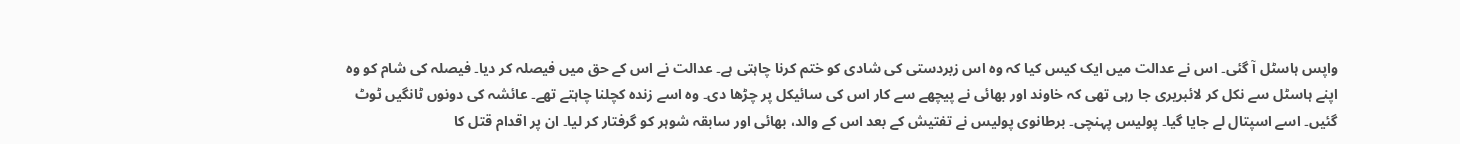واپس ہاسٹل آ گئی۔ اس نے عدالت میں ایک کیس کیا کہ وہ اس زبردستی کی شادی کو ختم کرنا چاہتی ہے۔ عدالت نے اس کے حق میں فیصلہ کر دیا۔ فیصلہ کی شام کو وہ اپنے ہاسٹل سے نکل کر لائبریری جا رہی تھی کہ خاوند اور بھائی نے پیچھے سے کار اس کی سائیکل پر چڑھا دی۔ وہ اسے زندہ کچلنا چاہتے تھے۔ عائشہ کی دونوں ٹانگیں ٹوٹ گئیں۔ اسے اسپتال لے جایا گیا۔ پولیس پہنچی۔ برطانوی پولیس نے تفتیش کے بعد اس کے والد، بھائی اور سابقہ شوہر کو گرفتار کر لیا۔ ان پر اقدام قتل کا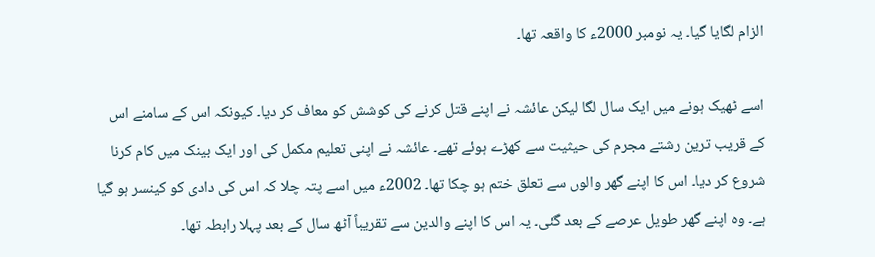الزام لگایا گیا۔ یہ نومبر 2000ء کا واقعہ تھا۔

اسے ٹھیک ہونے میں ایک سال لگا لیکن عائشہ نے اپنے قتل کرنے کی کوشش کو معاف کر دیا۔ کیونکہ اس کے سامنے اس کے قریب ترین رشتے مجرم کی حیثیت سے کھڑے ہوئے تھے۔ عائشہ نے اپنی تعلیم مکمل کی اور ایک بینک میں کام کرنا شروع کر دیا۔ اس کا اپنے گھر والوں سے تعلق ختم ہو چکا تھا۔ 2002ء میں اسے پتہ چلا کہ اس کی دادی کو کینسر ہو گیا ہے۔ وہ اپنے گھر طویل عرصے کے بعد گئی۔ یہ اس کا اپنے والدین سے تقریباً آٹھ سال کے بعد پہلا رابطہ تھا۔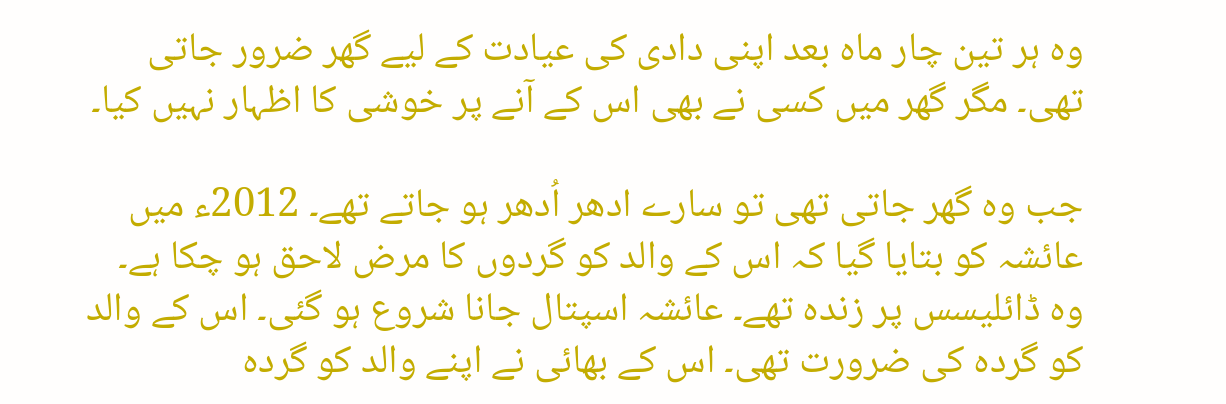وہ ہر تین چار ماہ بعد اپنی دادی کی عیادت کے لیے گھر ضرور جاتی تھی۔ مگر گھر میں کسی نے بھی اس کے آنے پر خوشی کا اظہار نہیں کیا۔

جب وہ گھر جاتی تھی تو سارے ادھر اُدھر ہو جاتے تھے۔ 2012ء میں عائشہ کو بتایا گیا کہ اس کے والد کو گردوں کا مرض لاحق ہو چکا ہے۔ وہ ڈائلیسس پر زندہ تھے۔ عائشہ اسپتال جانا شروع ہو گئی۔ اس کے والد کو گردہ کی ضرورت تھی۔ اس کے بھائی نے اپنے والد کو گردہ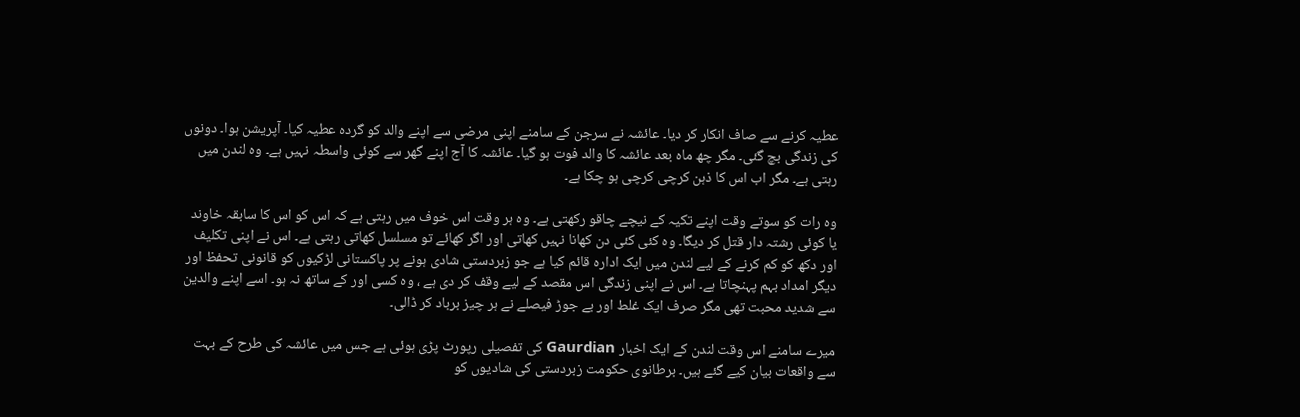عطیہ کرنے سے صاف انکار کر دیا۔ عائشہ نے سرجن کے سامنے اپنی مرضی سے اپنے والد کو گردہ عطیہ کیا۔ آپریشن ہوا۔ دونوں کی زندگی بچ گئی۔ مگر چھ ماہ بعد عائشہ کا والد فوت ہو گیا۔ عائشہ کا آج اپنے گھر سے کوئی واسطہ نہیں ہے۔ وہ لندن میں رہتی ہے۔ مگر اب اس کا ذہن کرچی کرچی ہو چکا ہے۔

وہ رات کو سوتے وقت اپنے تکیہ کے نیچے چاقو رکھتی ہے۔ وہ ہر وقت اس خوف میں رہتی ہے کہ اس کو اس کا سابقہ خاوند یا کوئی رشتہ دار قتل کر دیگا۔ وہ کئی کئی دن کھانا نہیں کھاتی اور اگر کھائے تو مسلسل کھاتی رہتی ہے۔ اس نے اپنی تکلیف اور دکھ کو کم کرنے کے لیے لندن میں ایک ادارہ قائم کیا ہے جو زبردستی شادی ہونے پر پاکستانی لڑکیوں کو قانونی تحفظ اور دیگر امداد بہم پہنچاتا ہے۔ اس نے اپنی زندگی اس مقصد کے لیے وقف کر دی ہے ، وہ کسی اور کے ساتھ نہ ہو۔ اسے اپنے والدین سے شدید محبت تھی مگر صرف ایک غلط اور بے جوڑ فیصلے نے ہر چیز برباد کر ڈالی۔

میرے سامنے اس وقت لندن کے ایک اخبار Gaurdian کی تفصیلی رپورٹ پڑی ہوئی ہے جس میں عائشہ کی طرح کے بہت سے واقعات بیان کیے گئے ہیں۔ برطانوی حکومت زبردستی کی شادیوں کو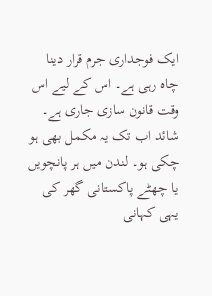ایک فوجداری جرم قرار دینا چاہ رہی ہے۔ اس کے لیے اس وقت قانون سازی جاری ہے۔ شائد اب تک یہ مکمل بھی ہو چکی ہو۔ لندن میں ہر پانچویں یا چھٹے پاکستانی گھر کی یہی کہانی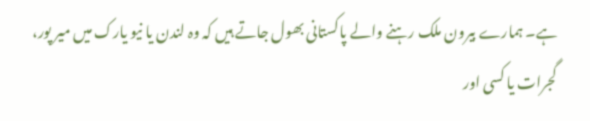ہے۔ ہمارے بیرون ملک رہنے والے پاکستانی بھول جاتے ہیں کہ وہ لندن یا نیو یارک میں میر پور، گجرات یا کسی اور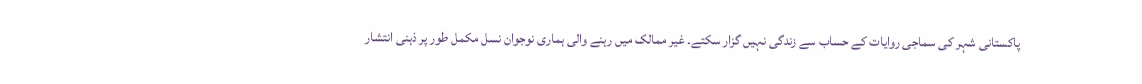پاکستانی شہر کی سماجی روایات کے حساب سے زندگی نہیں گزار سکتے۔ غیر ممالک میں رہنے والی ہماری نوجوان نسل مکمل طور پر ذہنی انتشار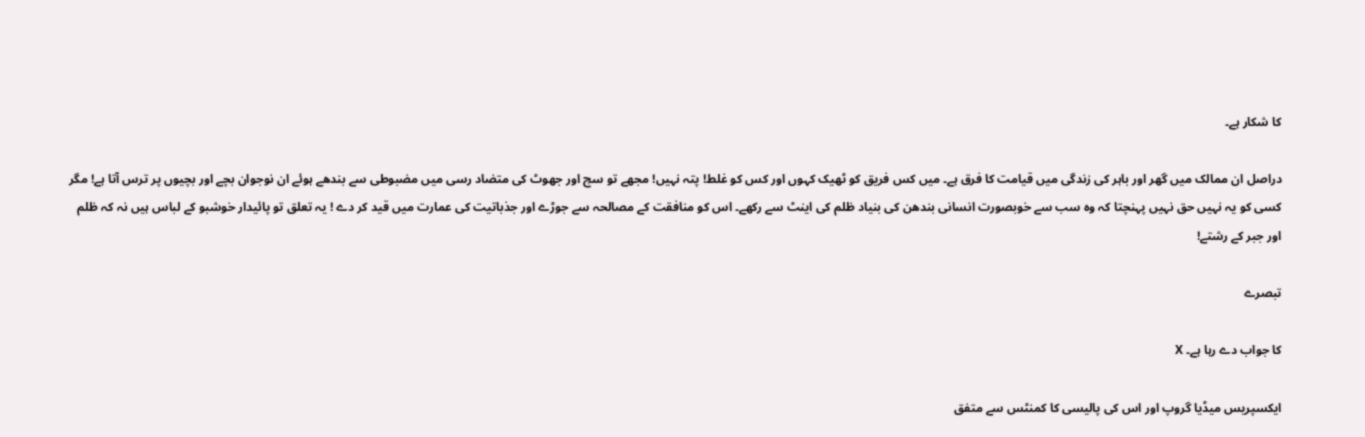کا شکار ہے۔

دراصل ان ممالک میں گھر اور باہر کی زندگی میں قیامت کا فرق ہے۔ میں کس فریق کو ٹھیک کہوں اور کس کو غلط! پتہ نہیں! مجھے تو سچ اور جھوٹ کی متضاد رسی میں مضبوطی سے بندھے ہوئے ان نوجوان بچے اور بچیوں پر ترس آتا ہے! مگر کسی کو یہ نہیں حق نہیں پہنچتا کہ وہ سب سے خوبصورت انسانی بندھن کی بنیاد ظلم کی اینٹ سے رکھے۔ اس کو منافقت کے مصالحہ سے جوڑے اور جذباتیت کی عمارت میں قید کر دے ! یہ تعلق تو پائیدار خوشبو کے لباس ہیں نہ کہ ظلم اور جبر کے رشتے!

تبصرے

کا جواب دے رہا ہے۔ X

ایکسپریس میڈیا گروپ اور اس کی پالیسی کا کمنٹس سے متفق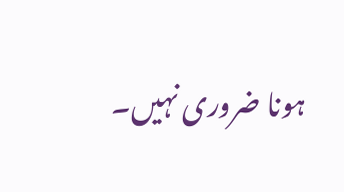ہونا ضروری نہیں۔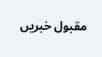مقبول خبریں